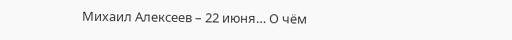Михаил Алексеев – 22 июня… О чём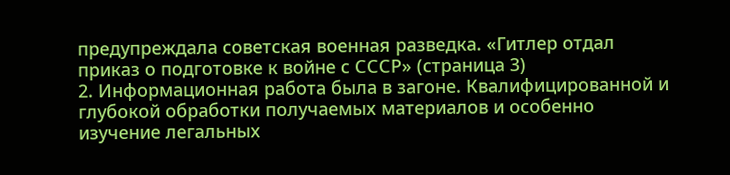предупреждала советская военная разведка. «Гитлер отдал приказ о подготовке к войне с СССР» (страница 3)
2. Информационная работа была в загоне. Квалифицированной и глубокой обработки получаемых материалов и особенно изучение легальных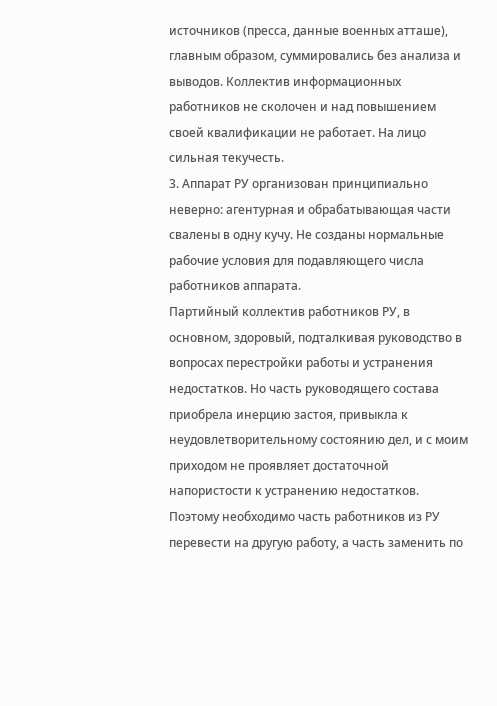источников (пресса, данные военных атташе), главным образом, суммировались без анализа и выводов. Коллектив информационных работников не сколочен и над повышением своей квалификации не работает. На лицо сильная текучесть.
3. Аппарат РУ организован принципиально неверно: агентурная и обрабатывающая части свалены в одну кучу. Не созданы нормальные рабочие условия для подавляющего числа работников аппарата.
Партийный коллектив работников РУ, в основном, здоровый, подталкивая руководство в вопросах перестройки работы и устранения недостатков. Но часть руководящего состава приобрела инерцию застоя, привыкла к неудовлетворительному состоянию дел, и с моим приходом не проявляет достаточной напористости к устранению недостатков.
Поэтому необходимо часть работников из РУ перевести на другую работу, а часть заменить по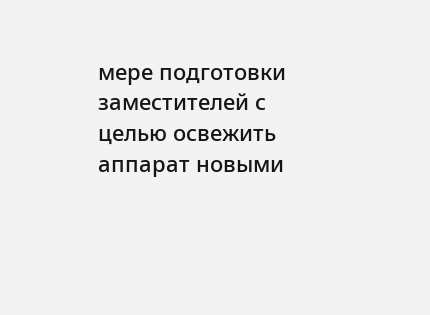мере подготовки заместителей с целью освежить аппарат новыми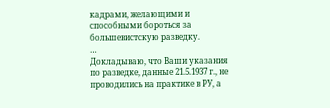кадрами, желающими и способными бороться за большевистскую разведку.
…
Докладываю, что Ваши указания по разведке, данные 21.5.1937 г., не проводились на практике в РУ, а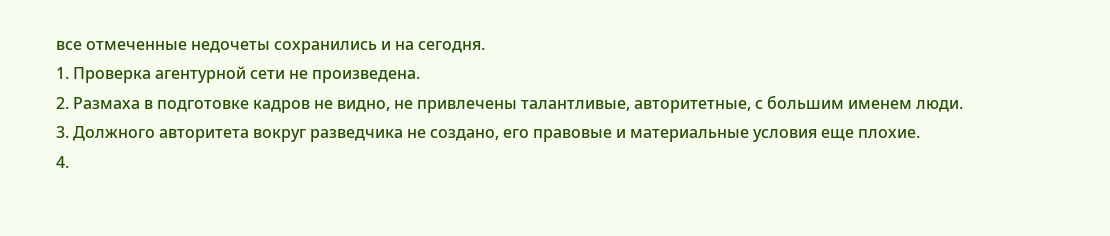все отмеченные недочеты сохранились и на сегодня.
1. Проверка агентурной сети не произведена.
2. Размаха в подготовке кадров не видно, не привлечены талантливые, авторитетные, с большим именем люди.
3. Должного авторитета вокруг разведчика не создано, его правовые и материальные условия еще плохие.
4.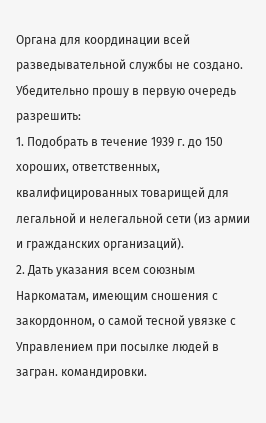Органа для координации всей разведывательной службы не создано.
Убедительно прошу в первую очередь разрешить:
1. Подобрать в течение 1939 г. до 150 хороших, ответственных, квалифицированных товарищей для легальной и нелегальной сети (из армии и гражданских организаций).
2. Дать указания всем союзным Наркоматам, имеющим сношения с закордонном, о самой тесной увязке с Управлением при посылке людей в загран. командировки.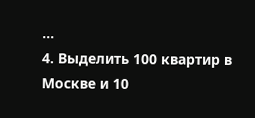…
4. Выделить 100 квартир в Москве и 10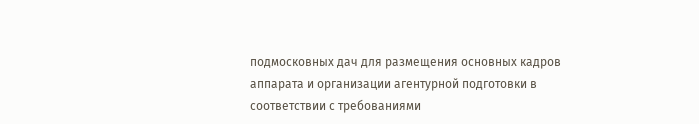подмосковных дач для размещения основных кадров аппарата и организации агентурной подготовки в соответствии с требованиями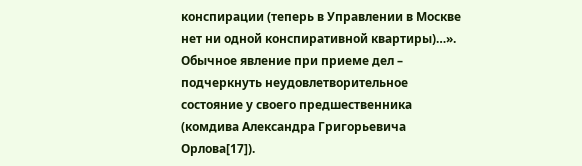конспирации (теперь в Управлении в Москве нет ни одной конспиративной квартиры)…».
Обычное явление при приеме дел – подчеркнуть неудовлетворительное состояние у своего предшественника (комдива Александра Григорьевича Орлова[17]).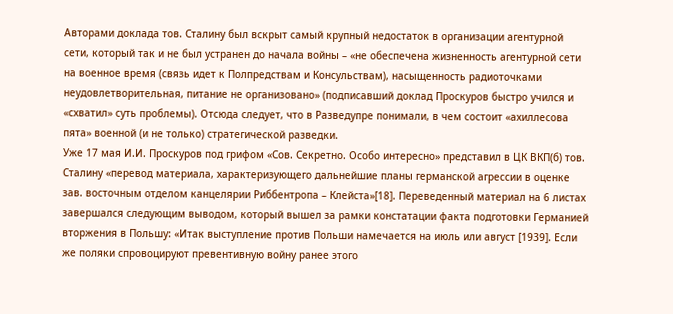Авторами доклада тов. Сталину был вскрыт самый крупный недостаток в организации агентурной сети, который так и не был устранен до начала войны – «не обеспечена жизненность агентурной сети на военное время (связь идет к Полпредствам и Консульствам), насыщенность радиоточками неудовлетворительная, питание не организовано» (подписавший доклад Проскуров быстро учился и «схватил» суть проблемы). Отсюда следует, что в Разведупре понимали, в чем состоит «ахиллесова пята» военной (и не только) стратегической разведки.
Уже 17 мая И.И. Проскуров под грифом «Сов. Секретно. Особо интересно» представил в ЦК ВКП(б) тов. Сталину «перевод материала, характеризующего дальнейшие планы германской агрессии в оценке зав. восточным отделом канцелярии Риббентропа – Клейста»[18]. Переведенный материал на 6 листах завершался следующим выводом, который вышел за рамки констатации факта подготовки Германией вторжения в Польшу: «Итак выступление против Польши намечается на июль или август [1939]. Если же поляки спровоцируют превентивную войну ранее этого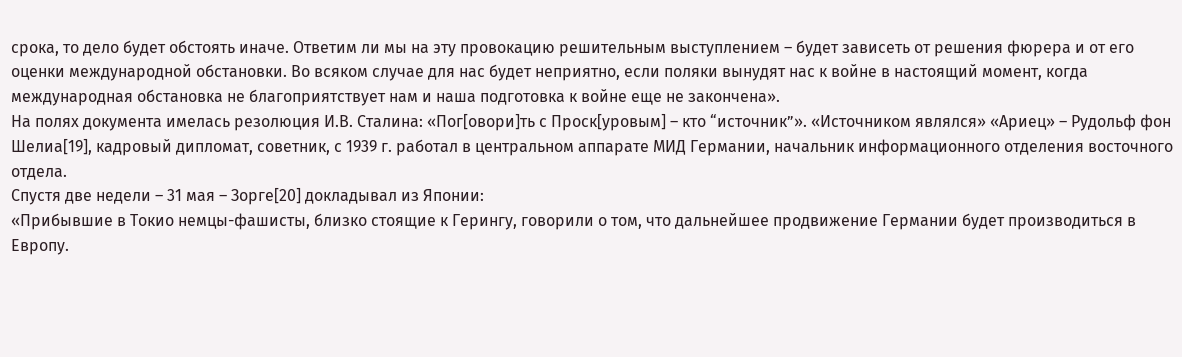срока, то дело будет обстоять иначе. Ответим ли мы на эту провокацию решительным выступлением – будет зависеть от решения фюрера и от его оценки международной обстановки. Во всяком случае для нас будет неприятно, если поляки вынудят нас к войне в настоящий момент, когда международная обстановка не благоприятствует нам и наша подготовка к войне еще не закончена».
На полях документа имелась резолюция И.В. Сталина: «Пог[овори]ть с Проск[уровым] – кто “источник”». «Источником являлся» «Ариец» – Рудольф фон Шелиа[19], кадровый дипломат, советник, с 1939 г. работал в центральном аппарате МИД Германии, начальник информационного отделения восточного отдела.
Спустя две недели – 31 мая – Зорге[20] докладывал из Японии:
«Прибывшие в Токио немцы-фашисты, близко стоящие к Герингу, говорили о том, что дальнейшее продвижение Германии будет производиться в Европу.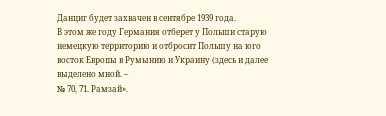Данциг будет захвачен в сентябре 1939 года.
В этом же году Германия отберет у Польши старую немецкую территорию и отбросит Польшу на юго восток Европы в Румынию и Украину (здесь и далее выделено мной. –
№ 70, 71. Рамзай».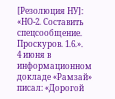[Резолюция НУ]: «НО-2. Составить спецсообщение. Проскуров. 1.6.».
4 июня в информационном докладе «Рамзай» писал: «Дорогой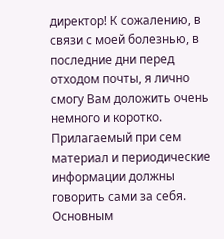директор! К сожалению, в связи с моей болезнью, в последние дни перед отходом почты, я лично смогу Вам доложить очень немного и коротко. Прилагаемый при сем материал и периодические информации должны говорить сами за себя. Основным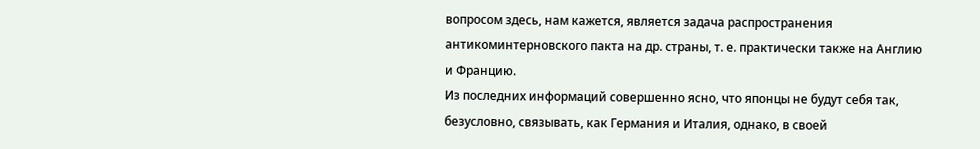вопросом здесь, нам кажется, является задача распространения антикоминтерновского пакта на др. страны, т. е. практически также на Англию и Францию.
Из последних информаций совершенно ясно, что японцы не будут себя так, безусловно, связывать, как Германия и Италия, однако, в своей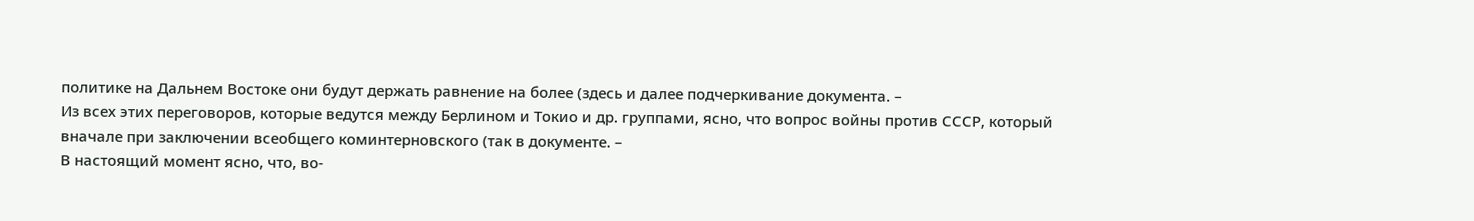политике на Дальнем Востоке они будут держать равнение на более (здесь и далее подчеркивание документа. –
Из всех этих переговоров, которые ведутся между Берлином и Токио и др. группами, ясно, что вопрос войны против СССР, который вначале при заключении всеобщего коминтерновского (так в документе. –
В настоящий момент ясно, что, во-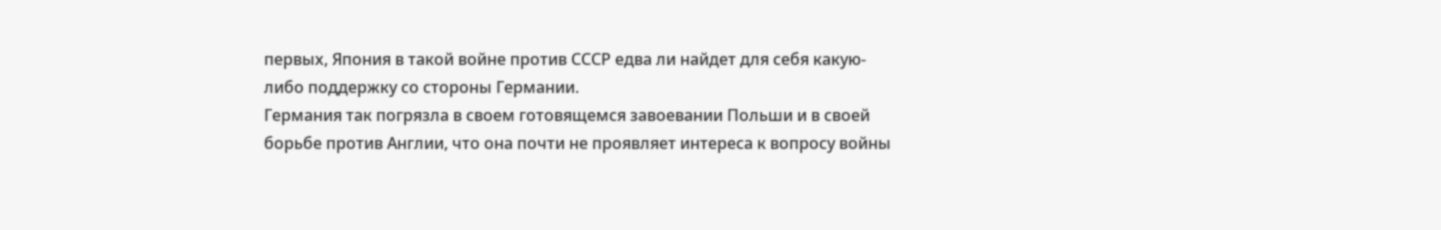первых, Япония в такой войне против СССР едва ли найдет для себя какую-либо поддержку со стороны Германии.
Германия так погрязла в своем готовящемся завоевании Польши и в своей борьбе против Англии, что она почти не проявляет интереса к вопросу войны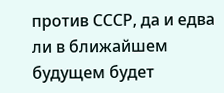против СССР, да и едва ли в ближайшем будущем будет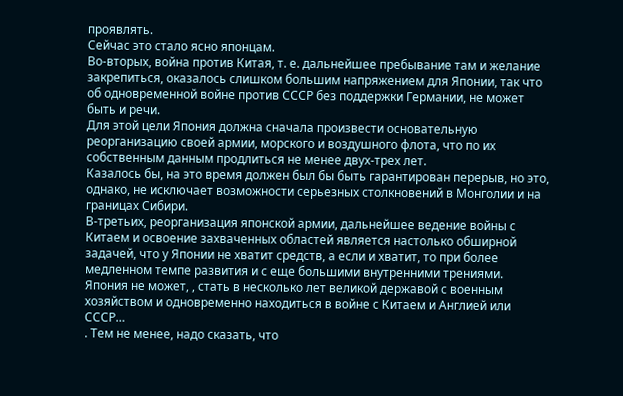проявлять.
Сейчас это стало ясно японцам.
Во-вторых, война против Китая, т. е. дальнейшее пребывание там и желание закрепиться, оказалось слишком большим напряжением для Японии, так что об одновременной войне против СССР без поддержки Германии, не может быть и речи.
Для этой цели Япония должна сначала произвести основательную реорганизацию своей армии, морского и воздушного флота, что по их собственным данным продлиться не менее двух-трех лет.
Казалось бы, на это время должен был бы быть гарантирован перерыв, но это, однако, не исключает возможности серьезных столкновений в Монголии и на границах Сибири.
В-третьих, реорганизация японской армии, дальнейшее ведение войны с Китаем и освоение захваченных областей является настолько обширной задачей, что у Японии не хватит средств, а если и хватит, то при более медленном темпе развития и с еще большими внутренними трениями.
Япония не может, , стать в несколько лет великой державой с военным хозяйством и одновременно находиться в войне с Китаем и Англией или СССР…
. Тем не менее, надо сказать, что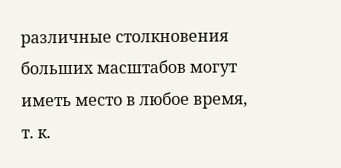различные столкновения больших масштабов могут иметь место в любое время, т. к.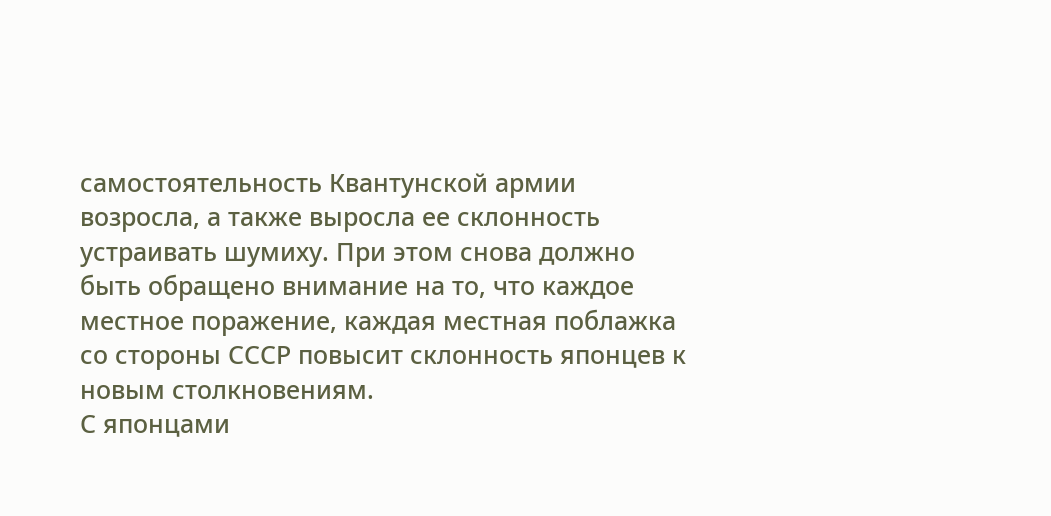самостоятельность Квантунской армии возросла, а также выросла ее склонность устраивать шумиху. При этом снова должно быть обращено внимание на то, что каждое местное поражение, каждая местная поблажка со стороны СССР повысит склонность японцев к новым столкновениям.
С японцами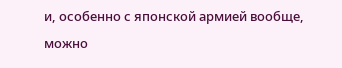и, особенно с японской армией вообще, можно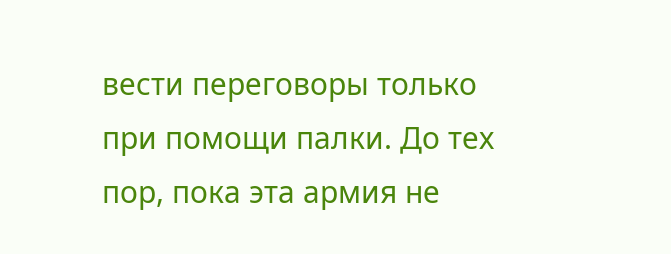вести переговоры только при помощи палки. До тех пор, пока эта армия не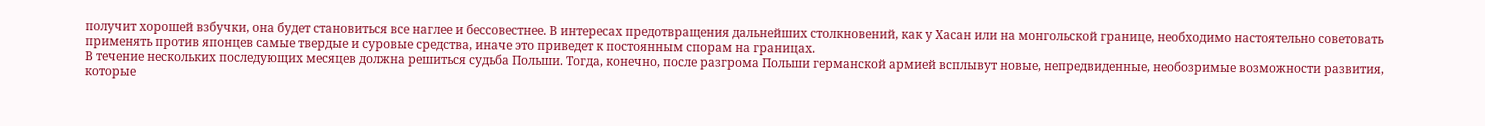получит хорошей взбучки, она будет становиться все наглее и бессовестнее. В интересах предотвращения дальнейших столкновений, как у Хасан или на монгольской границе, необходимо настоятельно советовать применять против японцев самые твердые и суровые средства, иначе это приведет к постоянным спорам на границах.
В течение нескольких последующих месяцев должна решиться судьба Польши. Тогда, конечно, после разгрома Польши германской армией всплывут новые, непредвиденные, необозримые возможности развития, которые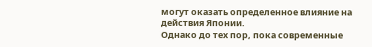могут оказать определенное влияние на действия Японии.
Однако до тех пор, пока современные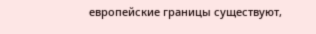европейские границы существуют,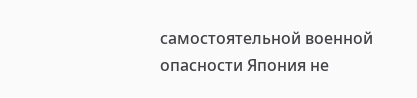самостоятельной военной опасности Япония не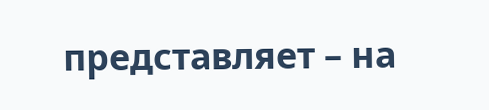представляет – на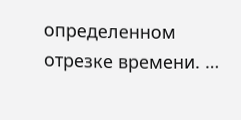определенном отрезке времени. …